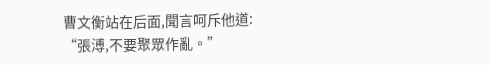曹文衡站在后面,聞言呵斥他道:
“張溥,不要聚眾作亂。”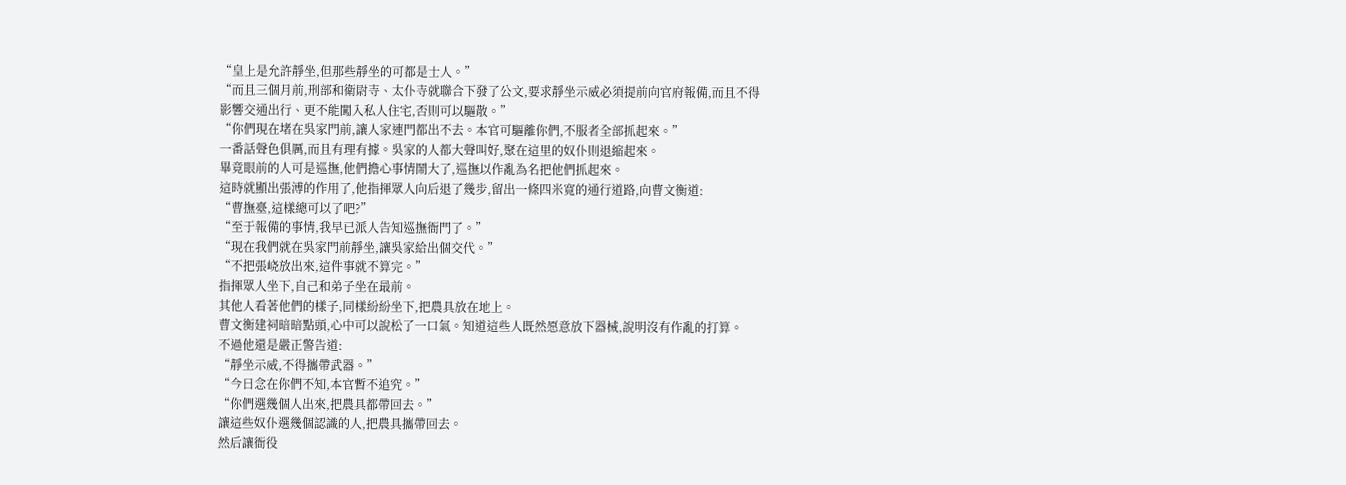“皇上是允許靜坐,但那些靜坐的可都是士人。”
“而且三個月前,刑部和衛尉寺、太仆寺就聯合下發了公文,要求靜坐示威必須提前向官府報備,而且不得影響交通出行、更不能闖入私人住宅,否則可以驅散。”
“你們現在堵在吳家門前,讓人家連門都出不去。本官可驅離你們,不服者全部抓起來。”
一番話聲色俱厲,而且有理有據。吳家的人都大聲叫好,聚在這里的奴仆則退縮起來。
畢竟眼前的人可是巡撫,他們擔心事情鬧大了,巡撫以作亂為名把他們抓起來。
這時就顯出張溥的作用了,他指揮眾人向后退了幾步,留出一條四米寬的通行道路,向曹文衡道:
“曹撫臺,這樣總可以了吧?”
“至于報備的事情,我早已派人告知巡撫衙門了。”
“現在我們就在吳家門前靜坐,讓吳家給出個交代。”
“不把張峣放出來,這件事就不算完。”
指揮眾人坐下,自己和弟子坐在最前。
其他人看著他們的樣子,同樣紛紛坐下,把農具放在地上。
曹文衡建祠暗暗點頭,心中可以說松了一口氣。知道這些人既然愿意放下器械,說明沒有作亂的打算。
不過他還是嚴正警告道:
“靜坐示威,不得攜帶武器。”
“今日念在你們不知,本官暫不追究。”
“你們選幾個人出來,把農具都帶回去。”
讓這些奴仆選幾個認識的人,把農具攜帶回去。
然后讓衙役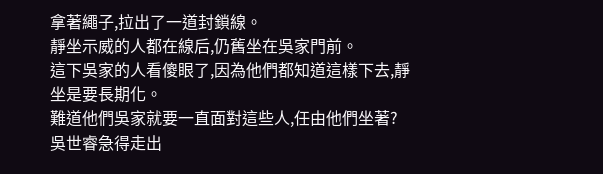拿著繩子,拉出了一道封鎖線。
靜坐示威的人都在線后,仍舊坐在吳家門前。
這下吳家的人看傻眼了,因為他們都知道這樣下去,靜坐是要長期化。
難道他們吳家就要一直面對這些人,任由他們坐著?
吳世睿急得走出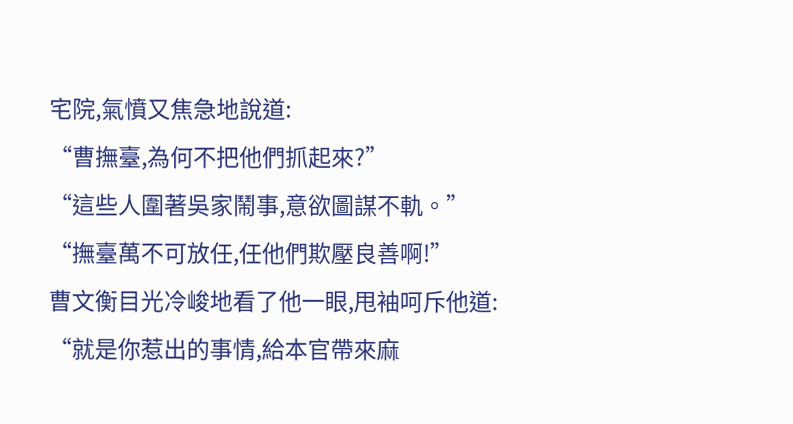宅院,氣憤又焦急地說道:
“曹撫臺,為何不把他們抓起來?”
“這些人圍著吳家鬧事,意欲圖謀不軌。”
“撫臺萬不可放任,任他們欺壓良善啊!”
曹文衡目光冷峻地看了他一眼,甩袖呵斥他道:
“就是你惹出的事情,給本官帶來麻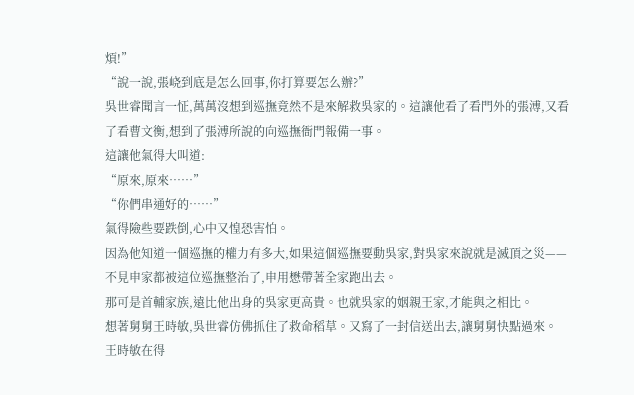煩!”
“說一說,張峣到底是怎么回事,你打算要怎么辦?”
吳世睿聞言一怔,萬萬沒想到巡撫竟然不是來解救吳家的。這讓他看了看門外的張溥,又看了看曹文衡,想到了張溥所說的向巡撫衙門報備一事。
這讓他氣得大叫道:
“原來,原來……”
“你們串通好的……”
氣得險些要跌倒,心中又惶恐害怕。
因為他知道一個巡撫的權力有多大,如果這個巡撫要動吳家,對吳家來說就是滅頂之災——
不見申家都被這位巡撫整治了,申用懋帶著全家跑出去。
那可是首輔家族,遠比他出身的吳家更高貴。也就吳家的姻親王家,才能與之相比。
想著舅舅王時敏,吳世睿仿佛抓住了救命稻草。又寫了一封信送出去,讓舅舅快點過來。
王時敏在得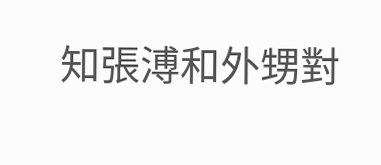知張溥和外甥對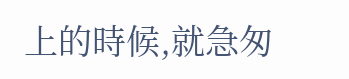上的時候,就急匆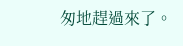匆地趕過來了。